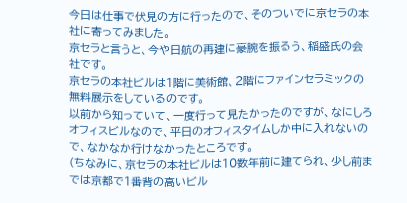今日は仕事で伏見の方に行ったので、そのついでに京セラの本社に寄ってみました。
京セラと言うと、今や日航の再建に豪腕を振るう、稲盛氏の会社です。
京セラの本社ビルは1階に美術館、2階にファインセラミックの無料展示をしているのです。
以前から知っていて、一度行って見たかったのですが、なにしろオフィスビルなので、平日のオフィスタイムしか中に入れないので、なかなか行けなかったところです。
(ちなみに、京セラの本社ビルは10数年前に建てられ、少し前までは京都で1番背の高いビル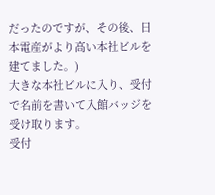だったのですが、その後、日本電産がより高い本社ビルを建てました。)
大きな本社ビルに入り、受付で名前を書いて入館バッジを受け取ります。
受付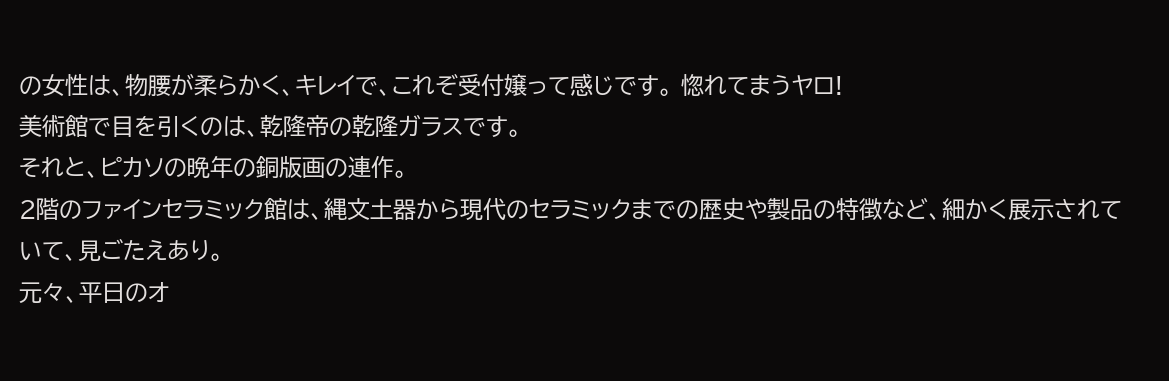の女性は、物腰が柔らかく、キレイで、これぞ受付嬢って感じです。 惚れてまうヤロ!
美術館で目を引くのは、乾隆帝の乾隆ガラスです。
それと、ピカソの晩年の銅版画の連作。
2階のファインセラミック館は、縄文土器から現代のセラミックまでの歴史や製品の特徴など、細かく展示されていて、見ごたえあり。
元々、平日のオ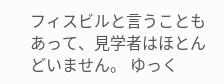フィスビルと言うこともあって、見学者はほとんどいません。 ゆっく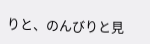りと、のんびりと見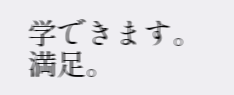学できます。 満足。